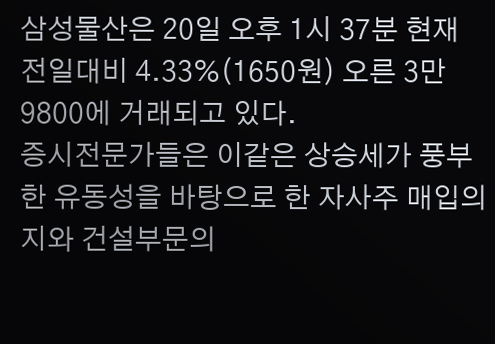삼성물산은 20일 오후 1시 37분 현재 전일대비 4.33%(1650원) 오른 3만9800에 거래되고 있다.
증시전문가들은 이같은 상승세가 풍부한 유동성을 바탕으로 한 자사주 매입의지와 건설부문의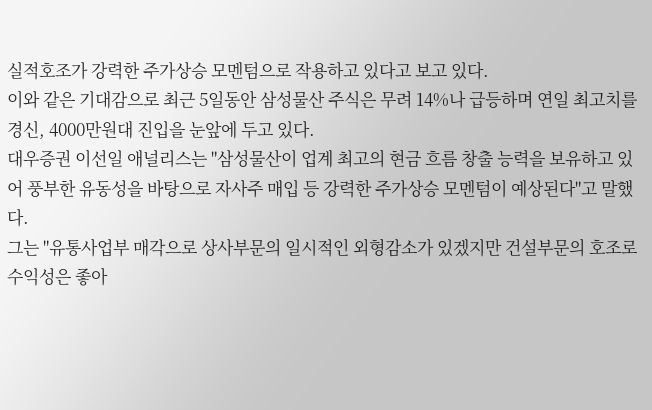실적호조가 강력한 주가상승 모멘텀으로 작용하고 있다고 보고 있다.
이와 같은 기대감으로 최근 5일동안 삼성물산 주식은 무려 14%나 급등하며 연일 최고치를 경신, 4000만원대 진입을 눈앞에 두고 있다.
대우증권 이선일 애널리스는 "삼성물산이 업계 최고의 현금 흐름 창출 능력을 보유하고 있어 풍부한 유동성을 바탕으로 자사주 매입 등 강력한 주가상승 모멘텀이 예상된다"고 말했다.
그는 "유통사업부 매각으로 상사부문의 일시적인 외형감소가 있겠지만 건설부문의 호조로 수익성은 좋아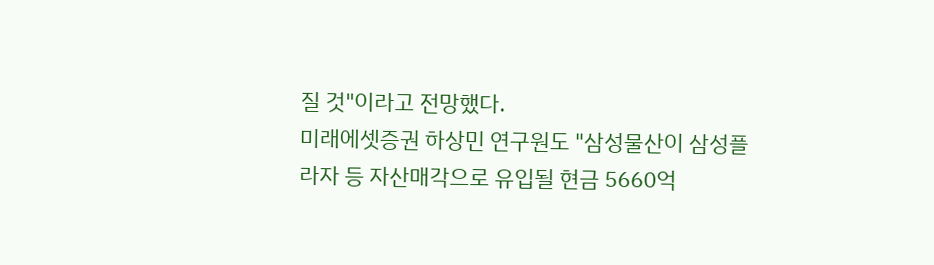질 것"이라고 전망했다.
미래에셋증권 하상민 연구원도 "삼성물산이 삼성플라자 등 자산매각으로 유입될 현금 5660억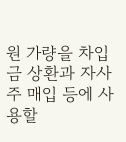원 가량을 차입금 상환과 자사주 매입 등에 사용할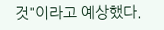것"이라고 예상했다.